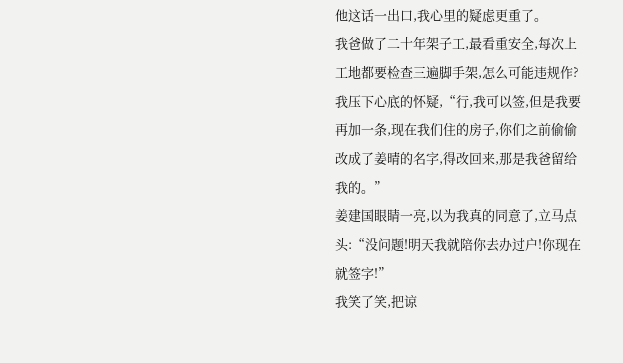他这话一出口,我心里的疑虑更重了。
我爸做了二十年架子工,最看重安全,每次上工地都要检查三遍脚手架,怎么可能违规作?
我压下心底的怀疑,“行,我可以签,但是我要再加一条,现在我们住的房子,你们之前偷偷改成了姜晴的名字,得改回来,那是我爸留给我的。”
姜建国眼睛一亮,以为我真的同意了,立马点头:“没问题!明天我就陪你去办过户!你现在就签字!”
我笑了笑,把谅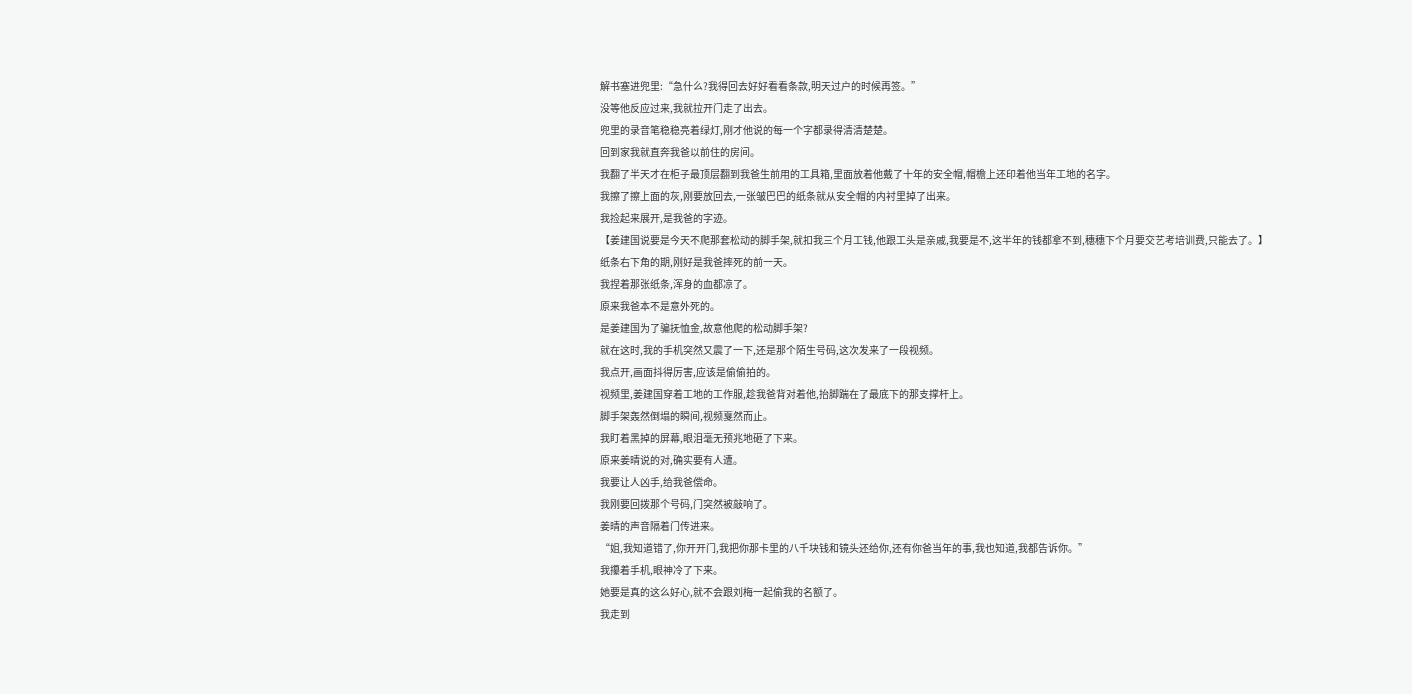解书塞进兜里:“急什么?我得回去好好看看条款,明天过户的时候再签。”
没等他反应过来,我就拉开门走了出去。
兜里的录音笔稳稳亮着绿灯,刚才他说的每一个字都录得清清楚楚。
回到家我就直奔我爸以前住的房间。
我翻了半天才在柜子最顶层翻到我爸生前用的工具箱,里面放着他戴了十年的安全帽,帽檐上还印着他当年工地的名字。
我擦了擦上面的灰,刚要放回去,一张皱巴巴的纸条就从安全帽的内衬里掉了出来。
我捡起来展开,是我爸的字迹。
【姜建国说要是今天不爬那套松动的脚手架,就扣我三个月工钱,他跟工头是亲戚,我要是不,这半年的钱都拿不到,穗穗下个月要交艺考培训费,只能去了。】
纸条右下角的期,刚好是我爸摔死的前一天。
我捏着那张纸条,浑身的血都凉了。
原来我爸本不是意外死的。
是姜建国为了骗抚恤金,故意他爬的松动脚手架?
就在这时,我的手机突然又震了一下,还是那个陌生号码,这次发来了一段视频。
我点开,画面抖得厉害,应该是偷偷拍的。
视频里,姜建国穿着工地的工作服,趁我爸背对着他,抬脚踹在了最底下的那支撑杆上。
脚手架轰然倒塌的瞬间,视频戛然而止。
我盯着黑掉的屏幕,眼泪毫无预兆地砸了下来。
原来姜晴说的对,确实要有人遭。
我要让人凶手,给我爸偿命。
我刚要回拨那个号码,门突然被敲响了。
姜晴的声音隔着门传进来。
“姐,我知道错了,你开开门,我把你那卡里的八千块钱和镜头还给你,还有你爸当年的事,我也知道,我都告诉你。”
我攥着手机,眼神冷了下来。
她要是真的这么好心,就不会跟刘梅一起偷我的名额了。
我走到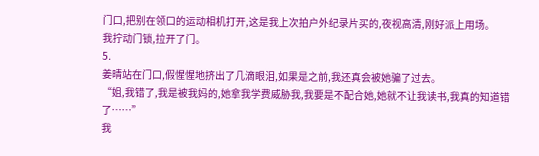门口,把别在领口的运动相机打开,这是我上次拍户外纪录片买的,夜视高清,刚好派上用场。
我拧动门锁,拉开了门。
5.
姜晴站在门口,假惺惺地挤出了几滴眼泪,如果是之前,我还真会被她骗了过去。
“姐,我错了,我是被我妈的,她拿我学费威胁我,我要是不配合她,她就不让我读书,我真的知道错了……”
我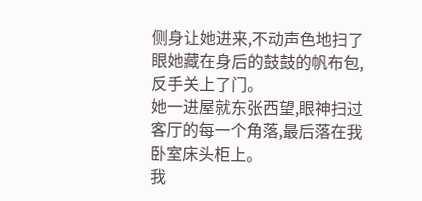侧身让她进来,不动声色地扫了眼她藏在身后的鼓鼓的帆布包,反手关上了门。
她一进屋就东张西望,眼神扫过客厅的每一个角落,最后落在我卧室床头柜上。
我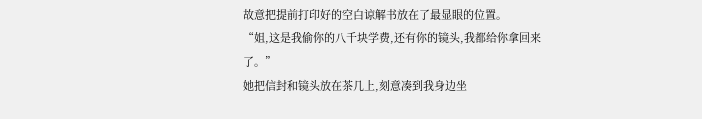故意把提前打印好的空白谅解书放在了最显眼的位置。
“姐,这是我偷你的八千块学费,还有你的镜头,我都给你拿回来了。”
她把信封和镜头放在茶几上,刻意凑到我身边坐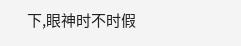下,眼神时不时假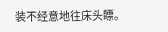装不经意地往床头瞟。